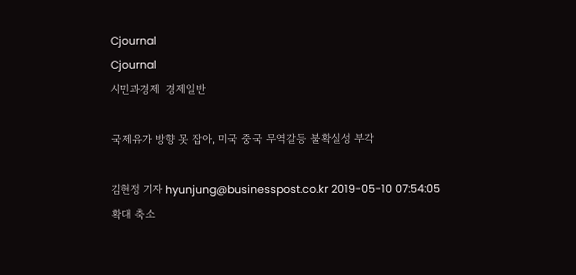Cjournal
Cjournal
시민과경제  경제일반

국제유가 방향 못 잡아, 미국 중국 무역갈등 불확실성 부각

김현정 기자 hyunjung@businesspost.co.kr 2019-05-10 07:54:05
확대 축소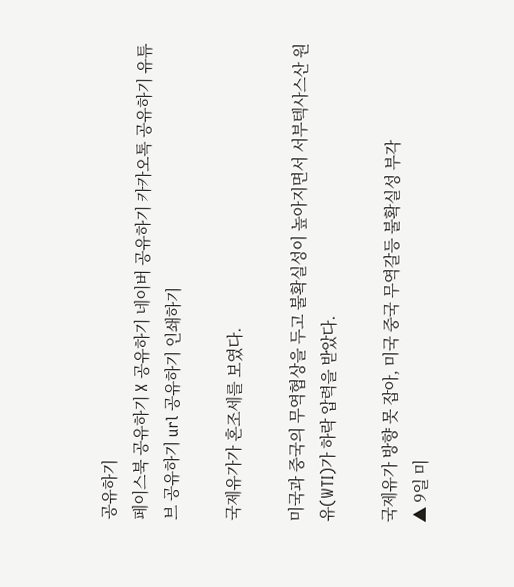공유하기
페이스북 공유하기 X 공유하기 네이버 공유하기 카카오톡 공유하기 유튜브 공유하기 url 공유하기 인쇄하기

국제유가가 혼조세를 보였다.

미국과 중국의 무역협상을 두고 불확실성이 높아지면서 서부텍사스산 원유(WTI)가 하락 압력을 받았다.

국제유가 방향 못 잡아, 미국 중국 무역갈등 불확실성 부각
▲ 9일 미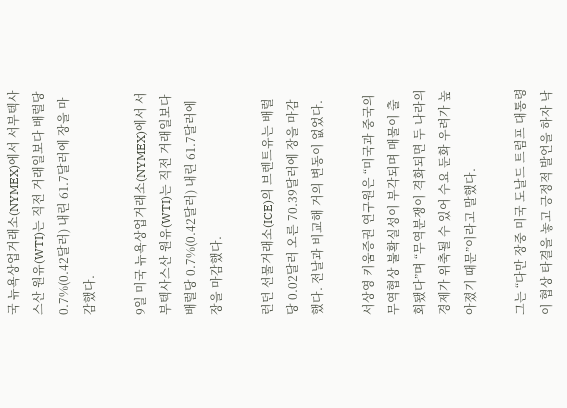국 뉴욕상업거래소(NYMEX)에서 서부텍사스산 원유(WTI)는 직전 거래일보다 배럴당 0.7%(0.42달러) 내린 61.7달러에 장을 마감했다.

9일 미국 뉴욕상업거래소(NYMEX)에서 서부텍사스산 원유(WTI)는 직전 거래일보다 배럴당 0.7%(0.42달러) 내린 61.7달러에 장을 마감했다.

런던 선물거래소(ICE)의 브렌트유는 배럴당 0.02달러 오른 70.39달러에 장을 마감했다. 전날과 비교해 거의 변동이 없었다.

서상영 키움증권 연구원은 “미국과 중국의 무역협상 불확실성이 부각되며 매물이 출회됐다”며 “무역분쟁이 격화되면 두 나라의 경제가 위축될 수 있어 수요 둔화 우려가 높아졌기 때문”이라고 말했다.

그는 “다만 장중 미국 도날드 트럼프 대통령이 협상 타결을 놓고 긍정적 발언을 하자 낙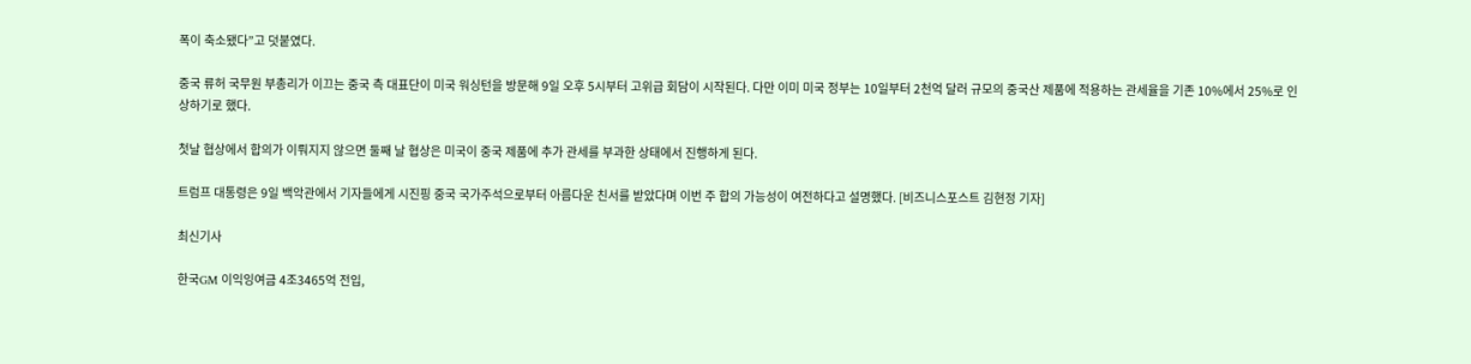폭이 축소됐다”고 덧붙였다.

중국 류허 국무원 부총리가 이끄는 중국 측 대표단이 미국 워싱턴을 방문해 9일 오후 5시부터 고위급 회담이 시작된다. 다만 이미 미국 정부는 10일부터 2천억 달러 규모의 중국산 제품에 적용하는 관세율을 기존 10%에서 25%로 인상하기로 했다.

첫날 협상에서 합의가 이뤄지지 않으면 둘째 날 협상은 미국이 중국 제품에 추가 관세를 부과한 상태에서 진행하게 된다.

트럼프 대통령은 9일 백악관에서 기자들에게 시진핑 중국 국가주석으로부터 아름다운 친서를 받았다며 이번 주 합의 가능성이 여전하다고 설명했다. [비즈니스포스트 김현정 기자]

최신기사

한국GM 이익잉여금 4조3465억 전입,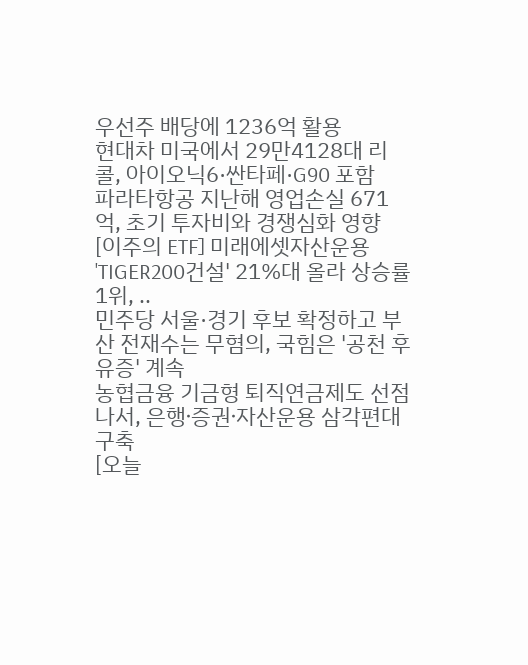우선주 배당에 1236억 활용
현대차 미국에서 29만4128대 리콜, 아이오닉6·싼타페·G90 포함
파라타항공 지난해 영업손실 671억, 초기 투자비와 경쟁심화 영향
[이주의 ETF] 미래에셋자산운용 'TIGER200건설' 21%대 올라 상승률 1위, ..
민주당 서울·경기 후보 확정하고 부산 전재수는 무혐의, 국힘은 '공천 후유증' 계속
농협금융 기금형 퇴직연금제도 선점 나서, 은행ᐧ증권ᐧ자산운용 삼각편대 구축
[오늘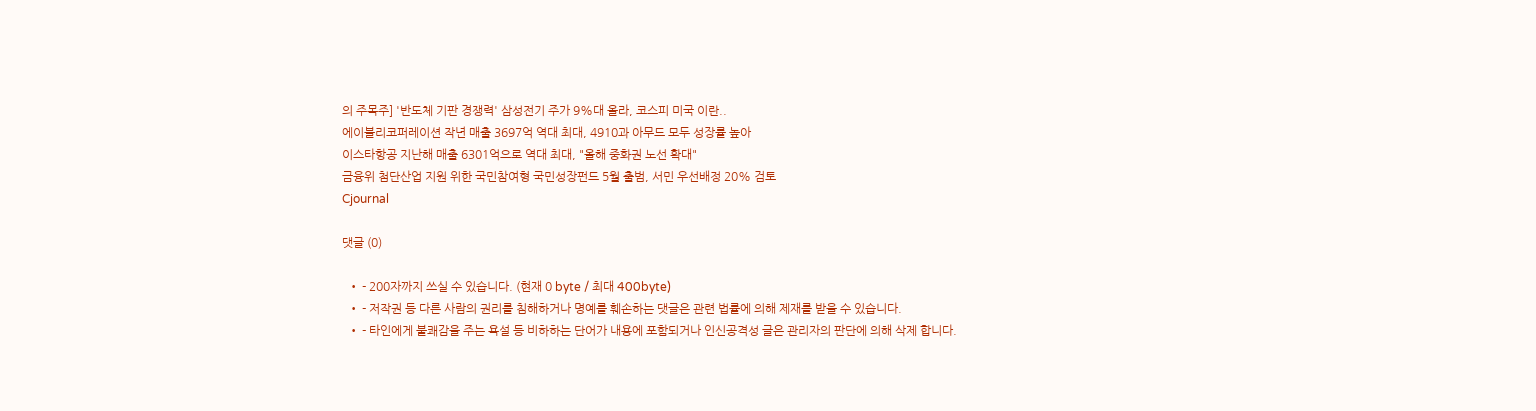의 주목주] '반도체 기판 경쟁력' 삼성전기 주가 9%대 올라, 코스피 미국 이란..
에이블리코퍼레이션 작년 매출 3697억 역대 최대, 4910과 아무드 모두 성장률 높아
이스타항공 지난해 매출 6301억으로 역대 최대, "올해 중화권 노선 확대"
금융위 첨단산업 지원 위한 국민참여형 국민성장펀드 5월 출범, 서민 우선배정 20% 검토
Cjournal

댓글 (0)

  • - 200자까지 쓰실 수 있습니다. (현재 0 byte / 최대 400byte)
  • - 저작권 등 다른 사람의 권리를 침해하거나 명예를 훼손하는 댓글은 관련 법률에 의해 제재를 받을 수 있습니다.
  • - 타인에게 불쾌감을 주는 욕설 등 비하하는 단어가 내용에 포함되거나 인신공격성 글은 관리자의 판단에 의해 삭제 합니다.